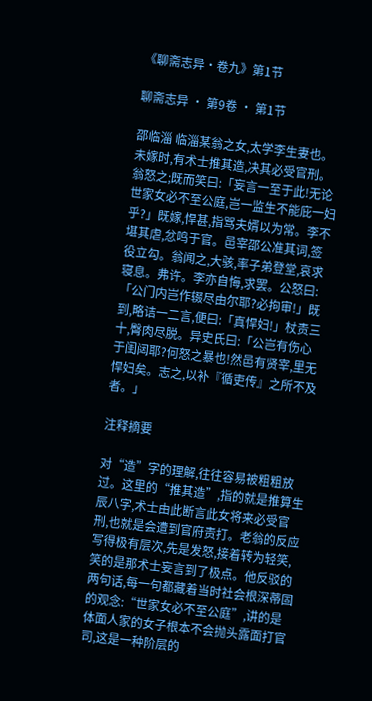《聊斋志异·卷九》第1节

聊斋志异 · 第9卷 · 第1节

邵临淄 临淄某翁之女,太学李生妻也。未嫁时,有术士推其造,决其必受官刑。翁怒之;既而笑曰:「妄言一至于此!无论世家女必不至公庭,岂一监生不能庇一妇乎?」既嫁,悍甚,指骂夫婿以为常。李不堪其虐,忿鸣于官。邑宰邵公准其词,签役立勾。翁闻之,大骇,率子弟登堂,哀求寝息。弗许。李亦自悔,求罢。公怒曰:「公门内岂作辍尽由尔耶?必拘审!」既到,略诘一二言,便曰:「真悍妇!」杖责三十,臀肉尽脱。异史氏曰:「公岂有伤心于闺闼耶?何怒之暴也!然邑有贤宰,里无悍妇矣。志之,以补『循吏传』之所不及者。」

注释摘要

对“造”字的理解,往往容易被粗粗放过。这里的“推其造”,指的就是推算生辰八字,术士由此断言此女将来必受官刑,也就是会遭到官府责打。老翁的反应写得极有层次,先是发怒,接着转为轻笑,笑的是那术士妄言到了极点。他反驳的两句话,每一句都藏着当时社会根深蒂固的观念:“世家女必不至公庭”,讲的是体面人家的女子根本不会抛头露面打官司,这是一种阶层的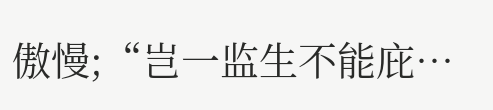傲慢;“岂一监生不能庇…